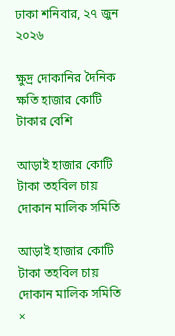ঢাকা শনিবার, ২৭ জুন ২০২৬

ক্ষুদ্র দোকানির দৈনিক ক্ষতি হাজার কোটি টাকার বেশি

আড়াই হাজার কোটি টাকা তহবিল চায় দোকান মালিক সমিতি

আড়াই হাজার কোটি টাকা তহবিল চায় দোকান মালিক সমিতি
×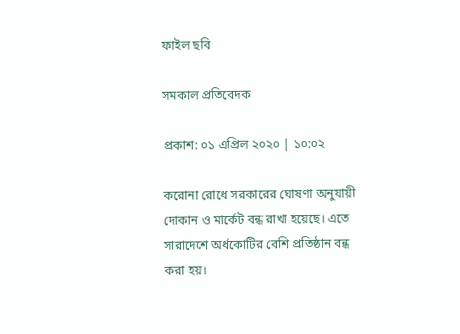ফাইল ছবি

সমকাল প্রতিবেদক

প্রকাশ: ০১ এপ্রিল ২০২০ | ১০:০২

করোনা রোধে সরকারের ঘোষণা অনুযায়ী দোকান ও মার্কেট বন্ধ রাখা হয়েছে। এতে সারাদেশে অর্ধকোটির বেশি প্রতিষ্ঠান বন্ধ করা হয়।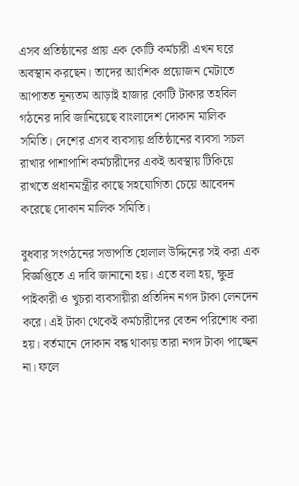এসব প্রতিষ্ঠানের প্রায় এক কোটি কর্মচারী এখন ঘরে অবস্থান করছেন। তাদের আংশিক প্রয়োজন মেটাতে আপাতত নূন্যতম আড়াই হাজার কোটি টাকার তহবিল গঠনের দাবি জানিয়েছে বাংলাদেশ দোকান মালিক সমিতি। দেশের এসব ব্যবসায় প্রতিষ্ঠানের ব্যবসা সচল রাখার পাশাপাশি কর্মচারীদের একই অবস্থায় টিকিয়ে রাখতে প্রধানমন্ত্রীর কাছে সহযোগিতা চেয়ে আবেদন করেছে দোকান মালিক সমিতি।

বুধবার সংগঠনের সভাপতি হোলাল উদ্দিনের সই করা এক বিজ্ঞপ্তিতে এ দাবি জানানো হয়। এতে বলা হয়, ক্ষুদ্র পাইকারী ও খুচরা ব্যবসায়ীরা প্রতিদিন নগদ টাকা লেনদেন করে। এই টাকা থেকেই কর্মচারীদের বেতন পরিশোধ করা হয়। বর্তমানে দোকান বন্ধ থাকায় তারা নগদ টাকা পাচ্ছেন না। ফলে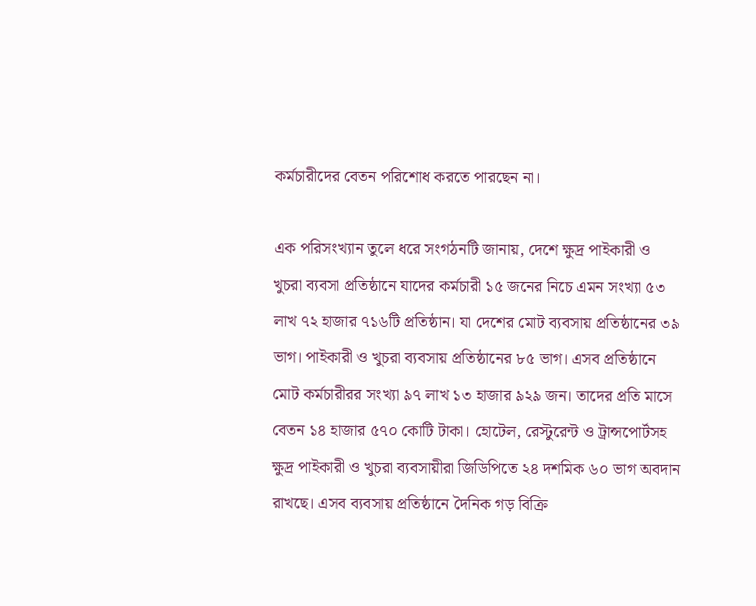কর্মচারীদের বেতন পরিশোধ করতে পারছেন না।

এক পরিসংখ্যান তুলে ধরে সংগঠনটি জানায়, দেশে ক্ষুদ্র পাইকারী ও খুচরা ব্যবসা প্রতিষ্ঠানে যাদের কর্মচারী ১৫ জনের নিচে এমন সংখ্যা ৫৩ লাখ ৭২ হাজার ৭১৬টি প্রতিষ্ঠান। যা দেশের মোট ব্যবসায় প্রতিষ্ঠানের ৩৯ ভাগ। পাইকারী ও খুচরা ব্যবসায় প্রতিষ্ঠানের ৮৫ ভাগ। এসব প্রতিষ্ঠানে মোট কর্মচারীরর সংখ্যা ৯৭ লাখ ১৩ হাজার ৯২৯ জন। তাদের প্রতি মাসে বেতন ১৪ হাজার ৫৭০ কোটি টাকা। হোটেল, রেস্টুরেন্ট ও ট্রান্সপোর্টসহ ক্ষুদ্র পাইকারী ও খুচরা ব্যবসায়ীরা জিডিপিতে ২৪ দশমিক ৬০ ভাগ অবদান রাখছে। এসব ব্যবসায় প্রতিষ্ঠানে দৈনিক গড় বিক্রি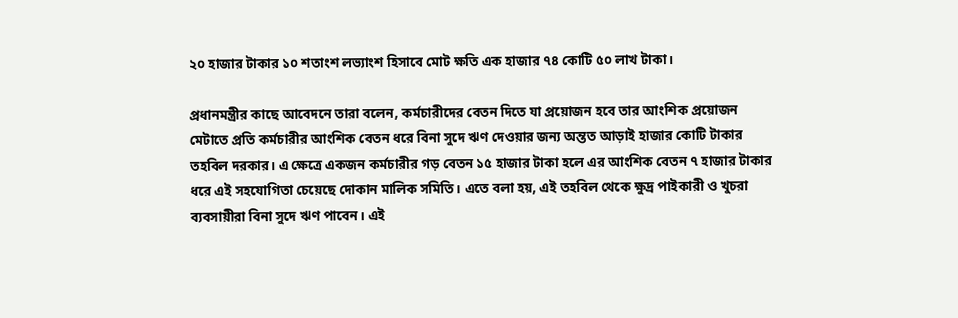২০ হাজার টাকার ১০ শতাংশ লভ্যাংশ হিসাবে মোট ক্ষতি এক হাজার ৭৪ কোটি ৫০ লাখ টাকা।

প্রধানমন্ত্রীর কাছে আবেদনে তারা বলেন, কর্মচারীদের বেতন দিতে যা প্রয়োজন হবে তার আংশিক প্রয়োজন মেটাতে প্রতি কর্মচারীর আংশিক বেতন ধরে বিনা সুদে ঋণ দেওয়ার জন্য অন্তত আড়াই হাজার কোটি টাকার তহবিল দরকার। এ ক্ষেত্রে একজন কর্মচারীর গড় বেতন ১৫ হাজার টাকা হলে এর আংশিক বেতন ৭ হাজার টাকার ধরে এই সহযোগিতা চেয়েছে দোকান মালিক সমিতি। এতে বলা হয়, এই তহবিল থেকে ক্ষুদ্র পাইকারী ও খুচরা ব্যবসায়ীরা বিনা সুদে ঋণ পাবেন। এই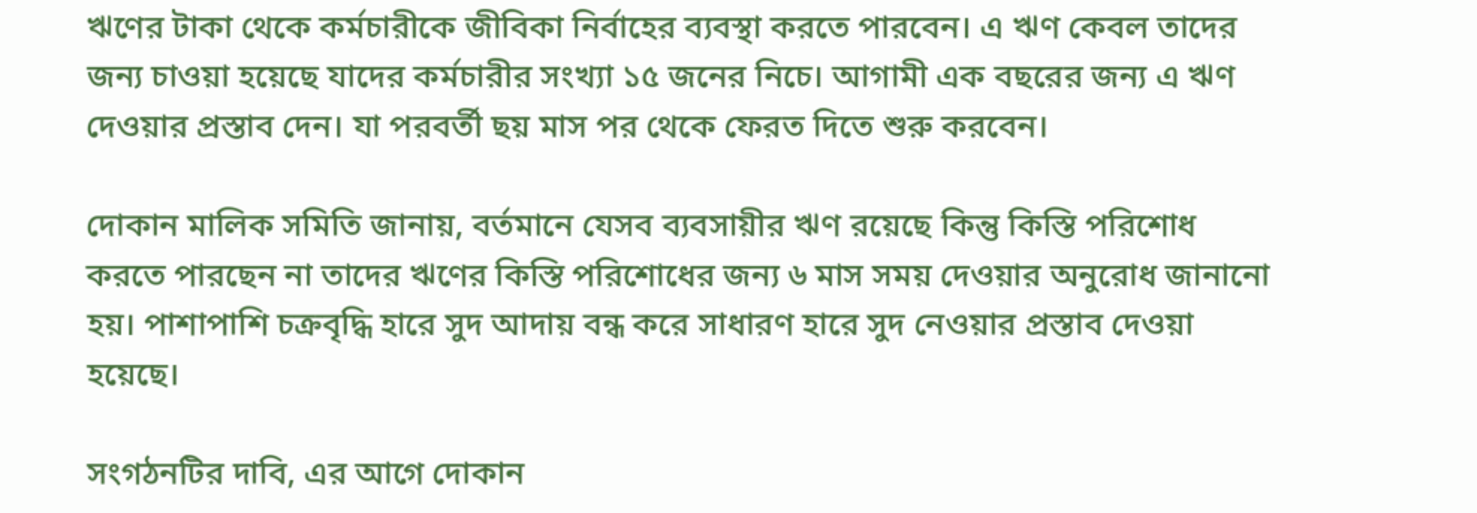ঋণের টাকা থেকে কর্মচারীকে জীবিকা নির্বাহের ব্যবস্থা করতে পারবেন। এ ঋণ কেবল তাদের জন্য চাওয়া হয়েছে যাদের কর্মচারীর সংখ্যা ১৫ জনের নিচে। আগামী এক বছরের জন্য এ ঋণ দেওয়ার প্রস্তাব দেন। যা পরবর্তী ছয় মাস পর থেকে ফেরত দিতে শুরু করবেন।

দোকান মালিক সমিতি জানায়, বর্তমানে যেসব ব্যবসায়ীর ঋণ রয়েছে কিন্তু কিস্তি পরিশোধ করতে পারছেন না তাদের ঋণের কিস্তি পরিশোধের জন্য ৬ মাস সময় দেওয়ার অনুরোধ জানানো হয়। পাশাপাশি চক্রবৃদ্ধি হারে সুদ আদায় বন্ধ করে সাধারণ হারে সুদ নেওয়ার প্রস্তাব দেওয়া হয়েছে।

সংগঠনটির দাবি, এর আগে দোকান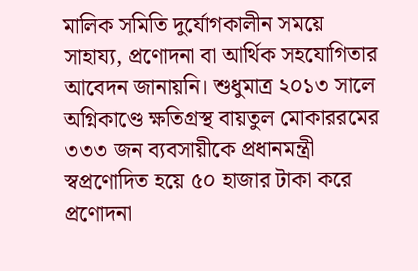মালিক সমিতি দুর্যোগকালীন সময়ে সাহায্য, প্রণোদনা বা আর্থিক সহযোগিতার আবেদন জানায়নি। শুধুমাত্র ২০১৩ সালে অগ্নিকাণ্ডে ক্ষতিগ্রস্থ বায়তুল মোকাররমের ৩৩৩ জন ব্যবসায়ীকে প্রধানমন্ত্রী স্বপ্রণোদিত হয়ে ৫০ হাজার টাকা করে প্রণোদনা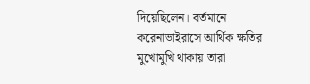দিয়েছিলেন। বর্তমানে করেনাভাইরাসে আর্থিক ক্ষতির মুখোমুখি থাকায় তারা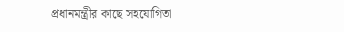প্রধানমন্ত্রীর কাছে সহযোগিতা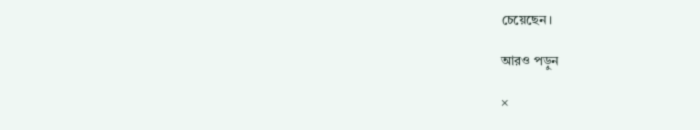চেয়েছেন।

আরও পড়ুন

×